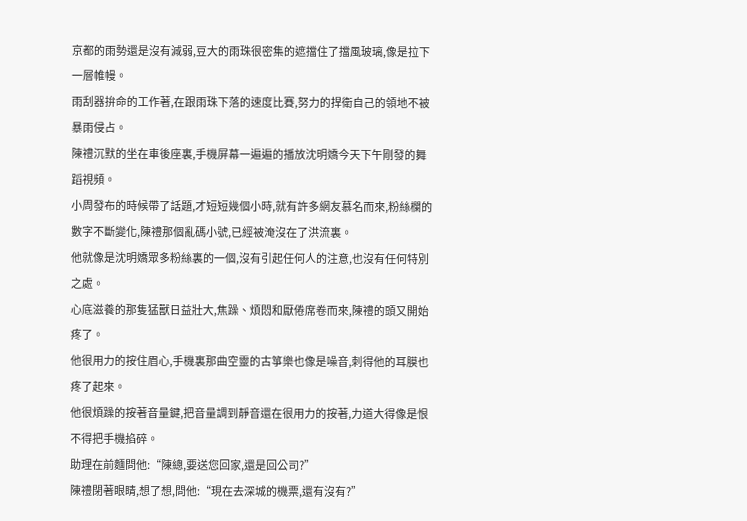京都的雨勢還是沒有減弱,豆大的雨珠很密集的遮擋住了擋風玻璃,像是拉下一層帷幔。
雨刮器拚命的工作著,在跟雨珠下落的速度比賽,努力的捍衛自己的領地不被暴雨侵占。
陳禮沉默的坐在車後座裏,手機屏幕一遍遍的播放沈明嬌今天下午剛發的舞蹈視頻。
小周發布的時候帶了話題,才短短幾個小時,就有許多網友慕名而來,粉絲欄的數字不斷變化,陳禮那個亂碼小號,已經被淹沒在了洪流裏。
他就像是沈明嬌眾多粉絲裏的一個,沒有引起任何人的注意,也沒有任何特別之處。
心底滋養的那隻猛獸日益壯大,焦躁、煩悶和厭倦席卷而來,陳禮的頭又開始疼了。
他很用力的按住眉心,手機裏那曲空靈的古箏樂也像是噪音,刺得他的耳膜也疼了起來。
他很煩躁的按著音量鍵,把音量調到靜音還在很用力的按著,力道大得像是恨不得把手機掐碎。
助理在前麵問他:“陳總,要送您回家,還是回公司?”
陳禮閉著眼睛,想了想,問他:“現在去深城的機票,還有沒有?”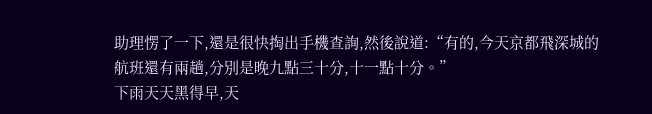助理愣了一下,還是很快掏出手機查詢,然後說道:“有的,今天京都飛深城的航班還有兩趟,分別是晚九點三十分,十一點十分。”
下雨天天黑得早,天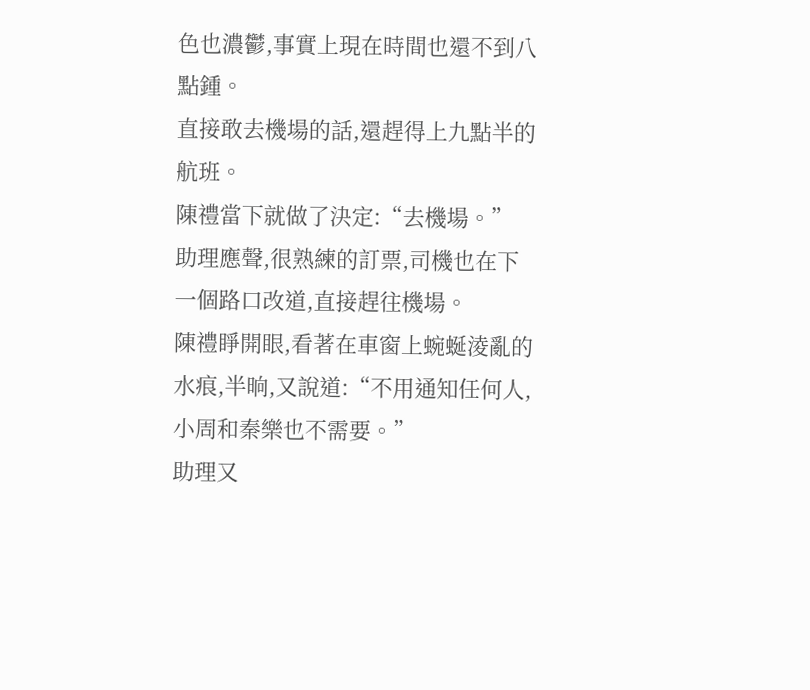色也濃鬱,事實上現在時間也還不到八點鍾。
直接敢去機場的話,還趕得上九點半的航班。
陳禮當下就做了決定:“去機場。”
助理應聲,很熟練的訂票,司機也在下一個路口改道,直接趕往機場。
陳禮睜開眼,看著在車窗上蜿蜒淩亂的水痕,半晌,又說道:“不用通知任何人,小周和秦樂也不需要。”
助理又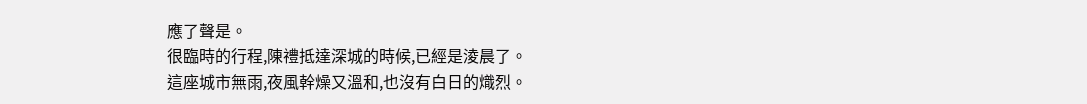應了聲是。
很臨時的行程,陳禮抵達深城的時候,已經是淩晨了。
這座城市無雨,夜風幹燥又溫和,也沒有白日的熾烈。